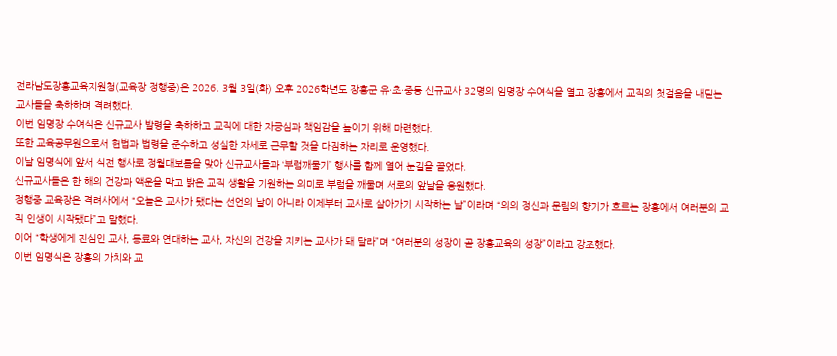전라남도장흥교육지원청(교육장 정행중)은 2026. 3월 3일(화) 오후 2026학년도 장흥군 유·초·중등 신규교사 32명의 임명장 수여식을 열고 장흥에서 교직의 첫걸음을 내딛는 교사들을 축하하며 격려했다.
이번 임명장 수여식은 신규교사 발령을 축하하고 교직에 대한 자긍심과 책임감을 높이기 위해 마련했다.
또한 교육공무원으로서 헌법과 법령을 준수하고 성실한 자세로 근무할 것을 다짐하는 자리로 운영했다.
이날 임명식에 앞서 식전 행사로 정월대보름을 맞아 신규교사들과 ‘부럼깨물기’ 행사를 함께 열어 눈길을 끌었다.
신규교사들은 한 해의 건강과 액운을 막고 밝은 교직 생활을 기원하는 의미로 부럼을 깨물며 서로의 앞날을 응원했다.
정행중 교육장은 격려사에서 “오늘은 교사가 됐다는 선언의 날이 아니라 이제부터 교사로 살아가기 시작하는 날”이라며 “의의 정신과 문림의 향기가 흐르는 장흥에서 여러분의 교직 인생이 시작됐다”고 말했다.
이어 “학생에게 진심인 교사, 동료와 연대하는 교사, 자신의 건강을 지키는 교사가 돼 달라”며 “여러분의 성장이 곧 장흥교육의 성장”이라고 강조했다.
이번 임명식은 장흥의 가치와 교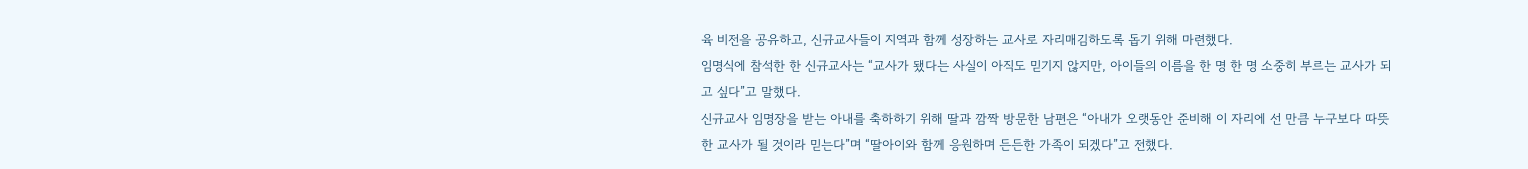육 비전을 공유하고, 신규교사들이 지역과 함께 성장하는 교사로 자리매김하도록 돕기 위해 마련했다.
임명식에 참석한 한 신규교사는 “교사가 됐다는 사실이 아직도 믿기지 않지만, 아이들의 이름을 한 명 한 명 소중히 부르는 교사가 되고 싶다”고 말했다.
신규교사 임명장을 받는 아내를 축하하기 위해 딸과 깜짝 방문한 남편은 “아내가 오랫동안 준비해 이 자리에 선 만큼 누구보다 따뜻한 교사가 될 것이라 믿는다”며 “딸아이와 함께 응원하며 든든한 가족이 되겠다”고 전했다.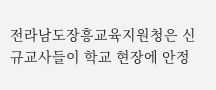전라남도장흥교육지원청은 신규교사들이 학교 현장에 안정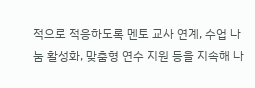적으로 적응하도록 멘토 교사 연계, 수업 나눔 활성화, 맞춤형 연수 지원 등을 지속해 나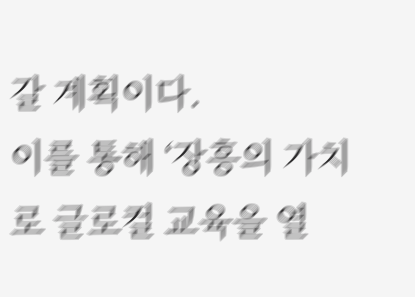갈 계획이다.
이를 통해 ‘장흥의 가치로 글로컬 교육을 열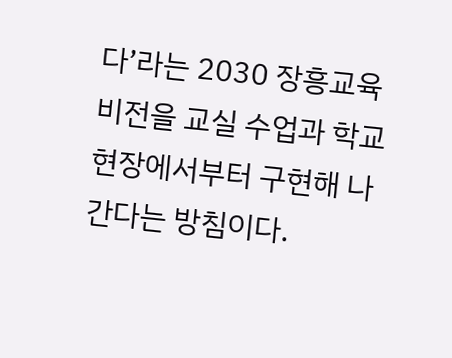다’라는 2030 장흥교육 비전을 교실 수업과 학교 현장에서부터 구현해 나간다는 방침이다.